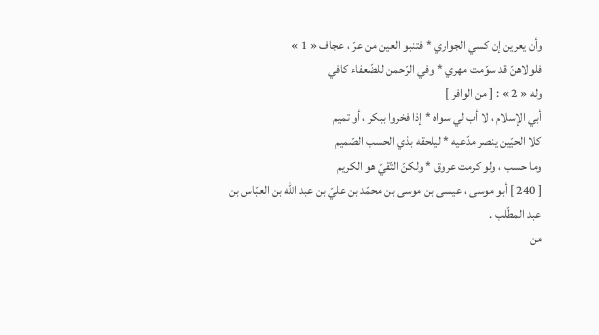وأن يعرين إن كسي الجواري * فتنبو العين من عرّ ، عجاف « 1 »
فلولاهنّ قد سوّمت مهري * وفي الرّحمن للضّعفاء كافي
وله « 2 » : [ من الوافر ]
أبي الإسلام ، لا أب لي سواه * إذا فخروا ببكر ، أو تميم
كلا الحيّين ينصر مدّعيه * ليلحقه بذي الحسب الصّميم
وما حسب ، ولو كرمت عروق * ولكنّ التّقيّ هو الكريم
[ 240 ] أبو موسى ، عيسى بن موسى بن محمّد بن عليّ بن عبد اللّه بن العبّاس بن عبد المطّلب .
من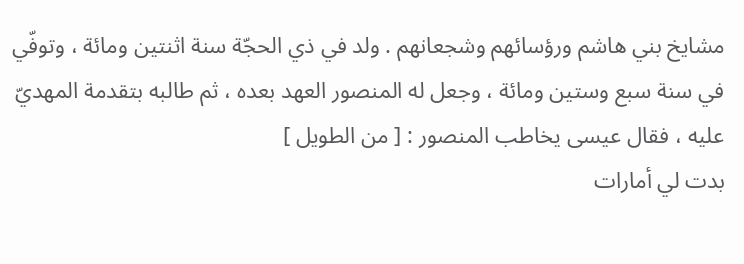مشايخ بني هاشم ورؤسائهم وشجعانهم . ولد في ذي الحجّة سنة اثنتين ومائة ، وتوفّي في سنة سبع وستين ومائة ، وجعل له المنصور العهد بعده ، ثم طالبه بتقدمة المهديّ عليه ، فقال عيسى يخاطب المنصور : [ من الطويل ]
بدت لي أمارات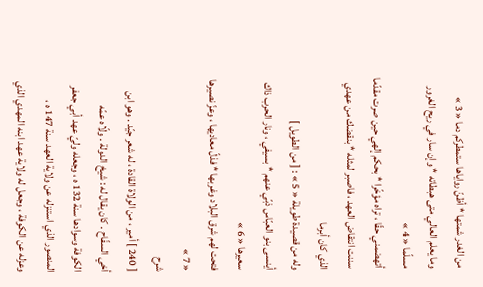من الغدر شمتها * أظنّ رواياها ستمطركم دما « 3 »
وما يعلم العالي متى هبطاته * وإن سار في ريح الغرور مسلّما « 4 »
أتهضمني حقّا ، تراه مؤخّرا * بحكم إلهي حين صرت مقدّما
سننت انتقاض العهد ، فاصبر لمثله * بنقضك من عهدي الذي كان أبرما
وله من قصيدة طويلة « 5 » : [ من الطويل ]
أينسى بنو العبّاس ذبّي عنهم * بسيفي ، ونار الحرب ذاك سعيرها « 6 »
فتحت لهم شرق البلاد وغربها * فذلّ معاديها ، وعزّ نصيرها « 7 »
شرح
[ 240 ] أمير ، من الولاة القادة ، له شعر جيّد . وهو ابن أخي السفّاح . كان يقال له : شيخ الدولة . ولّاه عمّه الكوفة وسوادها سنة 132 ه ، وجعله وليّ عهد أبي جعفر المنصور الذي استنزله عن ولاية العهد سنة 147 ه ، وعزله عن الكوفة ، وجعل له ولاية عهد ابنه المهدي الذي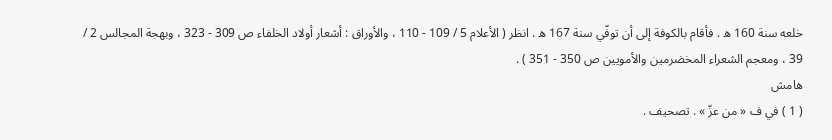خلعه سنة 160 ه . فأقام بالكوفة إلى أن توفّي سنة 167 ه . انظر ( الأعلام 5 / 109 - 110 ، والأوراق : أشعار أولاد الخلفاء ص 309 - 323 ، وبهجة المجالس 2 / 39 ، ومعجم الشعراء المخضرمين والأمويين ص 350 - 351 ) .
هامش
( 1 ) في ف « من عزّ » . تصحيف .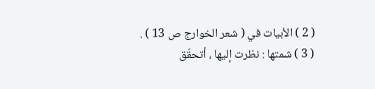( 2 ) الأبيات في ( شعر الخوارج ص 13 ) .
( 3 ) شمتها : نظرت إليها ، أتحقّق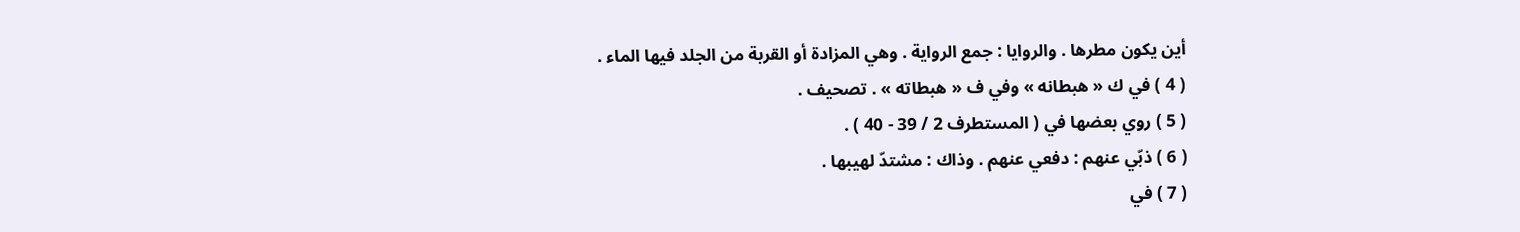أين يكون مطرها . والروايا : جمع الرواية . وهي المزادة أو القربة من الجلد فيها الماء .
( 4 ) في ك « هبطانه » وفي ف « هبطاته » . تصحيف .
( 5 ) روي بعضها في ( المستطرف 2 / 39 - 40 ) .
( 6 ) ذبّي عنهم : دفعي عنهم . وذاك : مشتدّ لهيبها .
( 7 ) في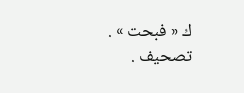ك « فبحت » . تصحيف .